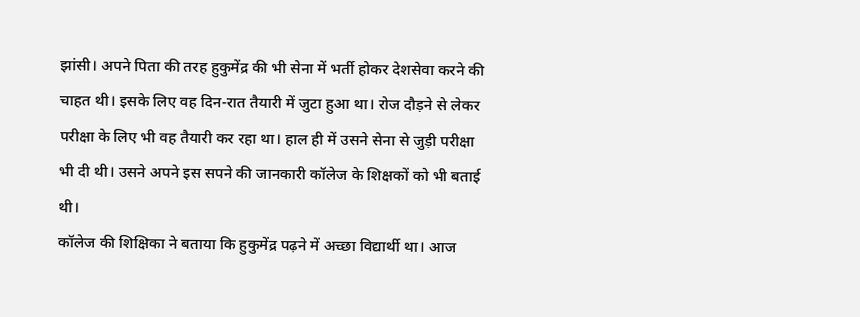झांसी। अपने पिता की तरह हुकुमेंद्र की भी सेना में भर्ती होकर देशसेवा करने की चाहत थी। इसके लिए वह दिन-रात तैयारी में जुटा हुआ था। रोज दौड़ने से लेकर परीक्षा के लिए भी वह तैयारी कर रहा था। हाल ही में उसने सेना से जुड़ी परीक्षा भी दी थी। उसने अपने इस सपने की जानकारी कॉलेज के शिक्षकों को भी बताई थी।
कॉलेज की शिक्षिका ने बताया कि हुकुमेंद्र पढ़ने में अच्छा विद्यार्थी था। आज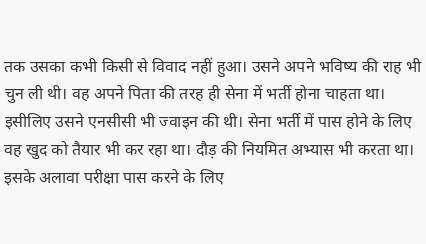तक उसका कभी किसी से विवाद नहीं हुआ। उसने अपने भविष्य की राह भी चुन ली थी। वह अपने पिता की तरह ही सेना में भर्ती होना चाहता था। इसीलिए उसने एनसीसी भी ज्वाइन की थी। सेना भर्ती में पास होने के लिए वह खुद को तैयार भी कर रहा था। दौड़ की नियमित अभ्यास भी करता था। इसके अलावा परीक्षा पास करने के लिए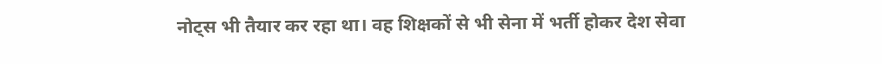नोट्स भी तैयार कर रहा था। वह शिक्षकों से भी सेना में भर्ती होकर देश सेवा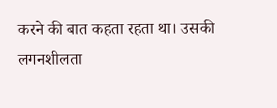करने की बात कहता रहता था। उसकी लगनशीलता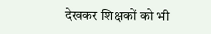देखकर शिक्षकों को भी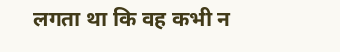लगता था कि वह कभी न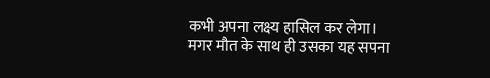कभी अपना लक्ष्य हासिल कर लेगा। मगर मौत के साथ ही उसका यह सपना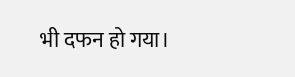भी दफन हो गया।